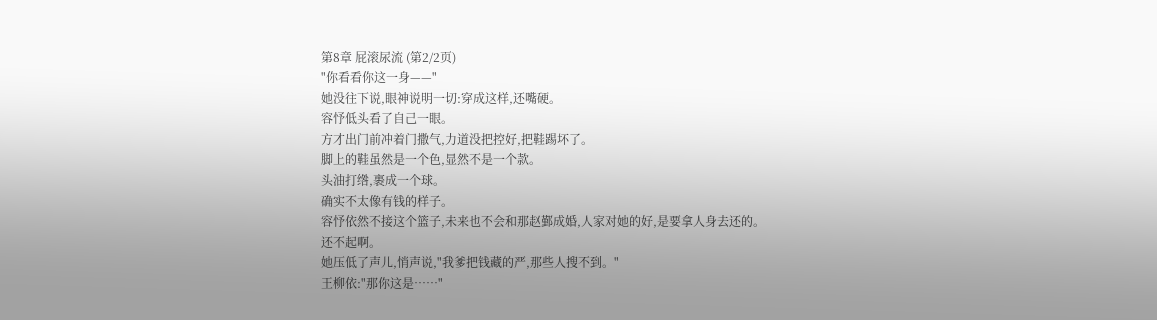第8章 屁滚尿流 (第2/2页)
"你看看你这一身——"
她没往下说,眼神说明一切:穿成这样,还嘴硬。
容忬低头看了自己一眼。
方才出门前冲着门撒气,力道没把控好,把鞋踢坏了。
脚上的鞋虽然是一个色,显然不是一个款。
头油打绺,裹成一个球。
确实不太像有钱的样子。
容忬依然不接这个篮子,未来也不会和那赵鄞成婚,人家对她的好,是要拿人身去还的。
还不起啊。
她压低了声儿,悄声说,"我爹把钱藏的严,那些人搜不到。"
王柳依:"那你这是……"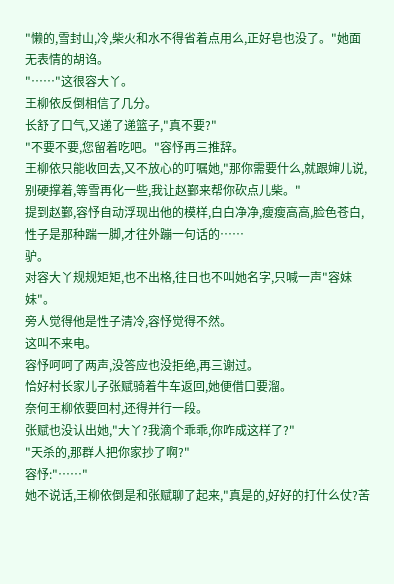"懒的,雪封山,冷,柴火和水不得省着点用么,正好皂也没了。"她面无表情的胡诌。
"……"这很容大丫。
王柳依反倒相信了几分。
长舒了口气,又递了递篮子,"真不要?"
"不要不要,您留着吃吧。"容忬再三推辞。
王柳依只能收回去,又不放心的叮嘱她,"那你需要什么,就跟婶儿说,别硬撑着,等雪再化一些,我让赵鄞来帮你砍点儿柴。"
提到赵鄞,容忬自动浮现出他的模样,白白净净,瘦瘦高高,脸色苍白,性子是那种踹一脚,才往外蹦一句话的……
驴。
对容大丫规规矩矩,也不出格,往日也不叫她名字,只喊一声"容妹妹"。
旁人觉得他是性子清冷,容忬觉得不然。
这叫不来电。
容忬呵呵了两声,没答应也没拒绝,再三谢过。
恰好村长家儿子张赋骑着牛车返回,她便借口要溜。
奈何王柳依要回村,还得并行一段。
张赋也没认出她,"大丫?我滴个乖乖,你咋成这样了?"
"天杀的,那群人把你家抄了啊?"
容忬:"……"
她不说话,王柳依倒是和张赋聊了起来,"真是的,好好的打什么仗?苦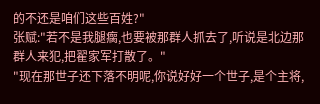的不还是咱们这些百姓?"
张赋:"若不是我腿瘸,也要被那群人抓去了,听说是北边那群人来犯,把翟家军打散了。"
"现在那世子还下落不明呢,你说好好一个世子,是个主将,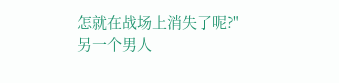怎就在战场上消失了呢?"
另一个男人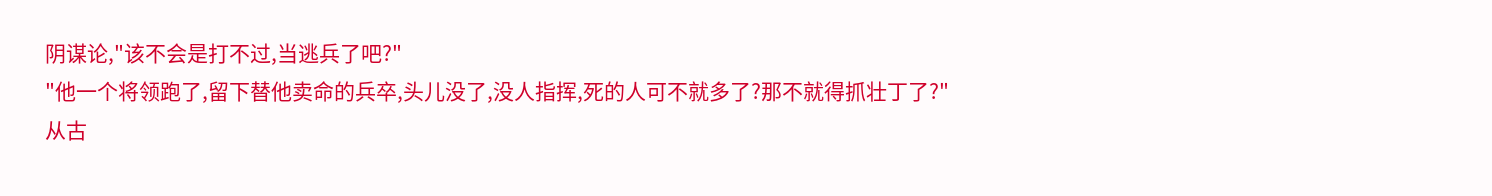阴谋论,"该不会是打不过,当逃兵了吧?"
"他一个将领跑了,留下替他卖命的兵卒,头儿没了,没人指挥,死的人可不就多了?那不就得抓壮丁了?"
从古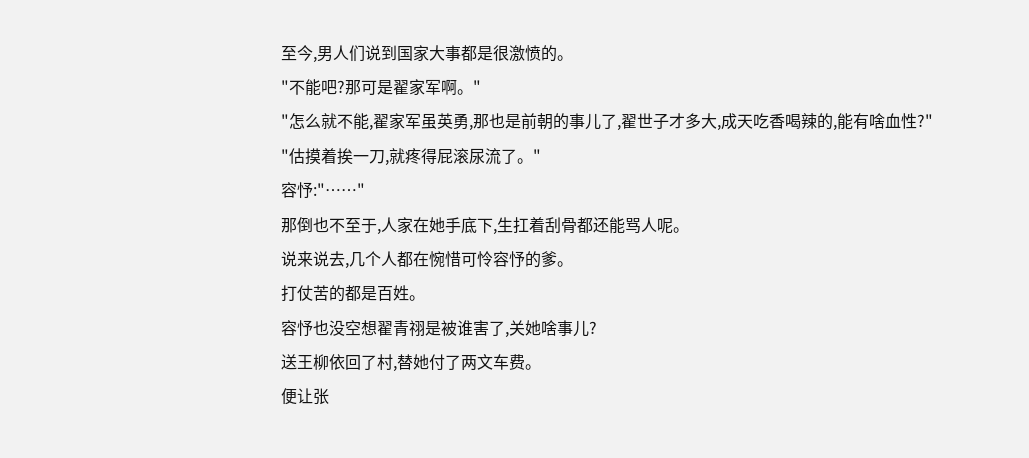至今,男人们说到国家大事都是很激愤的。
"不能吧?那可是翟家军啊。"
"怎么就不能,翟家军虽英勇,那也是前朝的事儿了,翟世子才多大,成天吃香喝辣的,能有啥血性?"
"估摸着挨一刀,就疼得屁滚尿流了。"
容忬:"……"
那倒也不至于,人家在她手底下,生扛着刮骨都还能骂人呢。
说来说去,几个人都在惋惜可怜容忬的爹。
打仗苦的都是百姓。
容忬也没空想翟青祤是被谁害了,关她啥事儿?
送王柳依回了村,替她付了两文车费。
便让张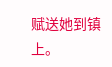赋送她到镇上。